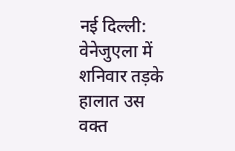नई दिल्ली: वेनेजुएला में शनिवार तड़के हालात उस वक्त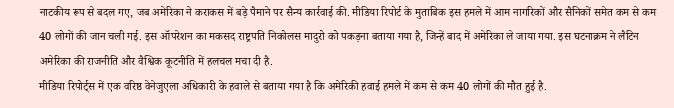नाटकीय रूप से बदल गए, जब अमेरिका ने कराकस में बड़े पैमाने पर सैन्य कार्रवाई की. मीडिया रिपोर्ट के मुताबिक इस हमले में आम नागरिकों और सैनिकों समेत कम से कम 40 लोगों की जान चली गई. इस ऑपरेशन का मकसद राष्ट्रपति निकोलस मादुरो को पकड़ना बताया गया है, जिन्हें बाद में अमेरिका ले जाया गया. इस घटनाक्रम ने लैटिन अमेरिका की राजनीति और वैश्विक कूटनीति में हलचल मचा दी है.
मीडिया रिपोर्ट्स में एक वरिष्ठ वेनेजुएला अधिकारी के हवाले से बताया गया है कि अमेरिकी हवाई हमले में कम से कम 40 लोगों की मौत हुई है.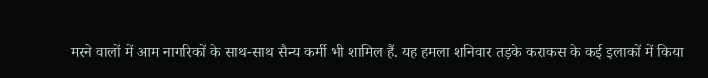मरने वालों में आम नागरिकों के साथ-साथ सैन्य कर्मी भी शामिल हैं. यह हमला शनिवार तड़के कराकस के कई इलाकों में किया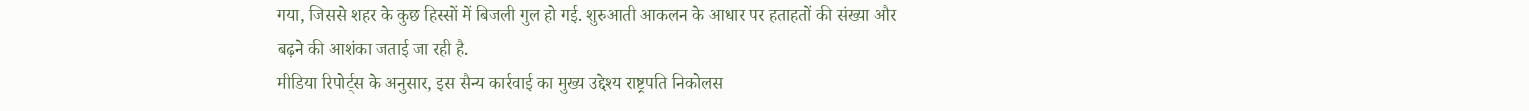गया, जिससे शहर के कुछ हिस्सों में बिजली गुल हो गई. शुरुआती आकलन के आधार पर हताहतों की संख्या और बढ़ने की आशंका जताई जा रही है.
मीडिया रिपोर्ट्स के अनुसार, इस सैन्य कार्रवाई का मुख्य उद्देश्य राष्ट्रपति निकोलस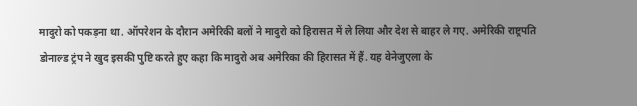मादुरो को पकड़ना था. ऑपरेशन के दौरान अमेरिकी बलों ने मादुरो को हिरासत में ले लिया और देश से बाहर ले गए. अमेरिकी राष्ट्रपति डोनाल्ड ट्रंप ने खुद इसकी पुष्टि करते हुए कहा कि मादुरो अब अमेरिका की हिरासत में हैं. यह वेनेजुएला के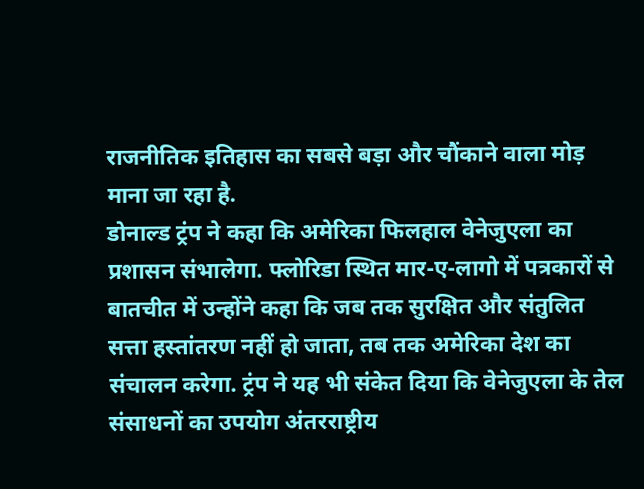राजनीतिक इतिहास का सबसे बड़ा और चौंकाने वाला मोड़ माना जा रहा है.
डोनाल्ड ट्रंप ने कहा कि अमेरिका फिलहाल वेनेजुएला का प्रशासन संभालेगा. फ्लोरिडा स्थित मार-ए-लागो में पत्रकारों से बातचीत में उन्होंने कहा कि जब तक सुरक्षित और संतुलित सत्ता हस्तांतरण नहीं हो जाता, तब तक अमेरिका देश का संचालन करेगा. ट्रंप ने यह भी संकेत दिया कि वेनेजुएला के तेल संसाधनों का उपयोग अंतरराष्ट्रीय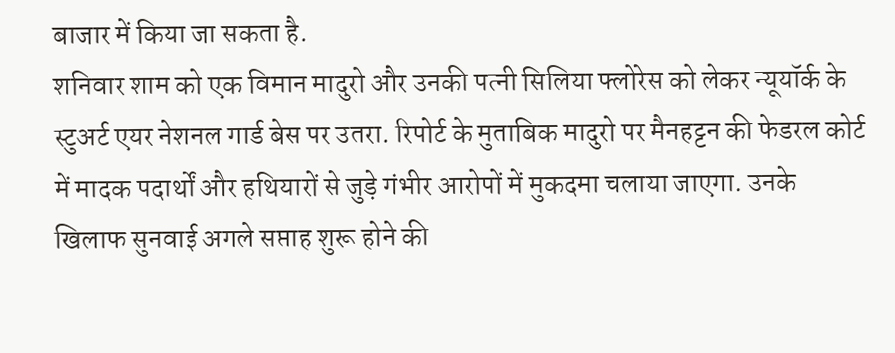बाजार में किया जा सकता है.
शनिवार शाम को एक विमान मादुरो और उनकी पत्नी सिलिया फ्लोरेस को लेकर न्यूयॉर्क के स्टुअर्ट एयर नेशनल गार्ड बेस पर उतरा. रिपोर्ट के मुताबिक मादुरो पर मैनहट्टन की फेडरल कोर्ट में मादक पदार्थों और हथियारों से जुड़े गंभीर आरोपों में मुकदमा चलाया जाएगा. उनके खिलाफ सुनवाई अगले सप्ताह शुरू होने की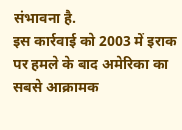संभावना है.
इस कार्रवाई को 2003 में इराक पर हमले के बाद अमेरिका का सबसे आक्रामक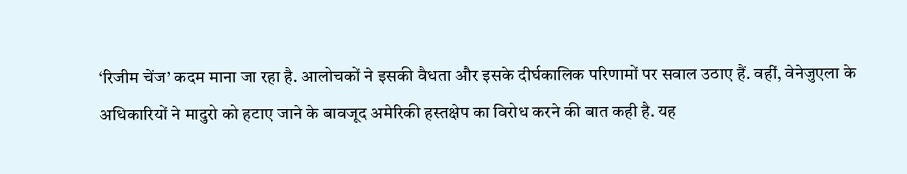‘रिजीम चेंज’ कदम माना जा रहा है. आलोचकों ने इसकी वैधता और इसके दीर्घकालिक परिणामों पर सवाल उठाए हैं. वहीं, वेनेजुएला के अधिकारियों ने मादुरो को हटाए जाने के बावजूद अमेरिकी हस्तक्षेप का विरोध करने की बात कही है. यह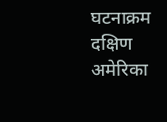घटनाक्रम दक्षिण अमेरिका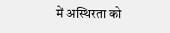में अस्थिरता को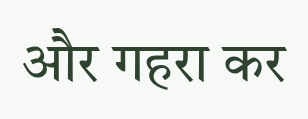और गहरा कर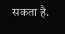सकता है.